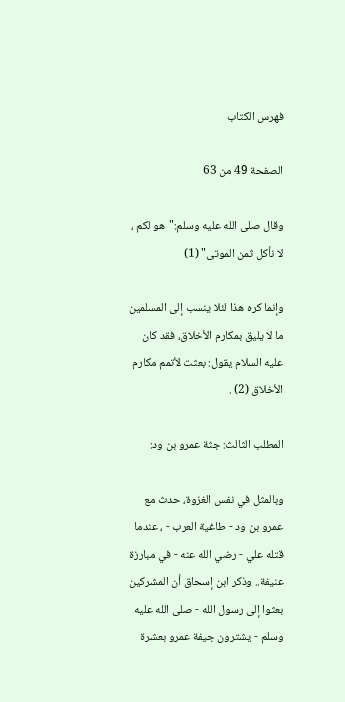فهرس الكتاب

الصفحة 49 من 63

وقال صلى الله عليه وسلم:"هو لكم ، لا نأكل ثمن الموتى" (1)

وإنما كره هذا لئلا ينسب إلى المسلمين ما لا يليق بمكارم الأخلاق، فقد كان عليه السلام يقول: بعثت لأتمم مكارم الأخلاق (2) .

المطلب الثالث: جثة عمرو بن ود:

وبالمثل في نفس الغزوة، حدث مع عمرو بن ود - طاغية العرب - ، عندما قتله علي - رضي الله عنه - في مبارزة عنيفة.. وذكر ابن إسحاق أن المشركين بعثوا إلى رسول الله - صلى الله عليه وسلم - يشترون جيفة عمرو بعشرة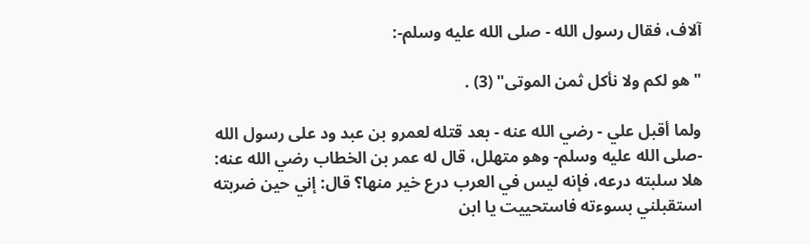آلاف، فقال رسول الله - صلى الله عليه وسلم-:

"هو لكم ولا نأكل ثمن الموتى" (3) .

ولما أقبل علي - رضي الله عنه - بعد قتله لعمرو بن عبد ود على رسول الله -صلى الله عليه وسلم- وهو متهلل، قال له عمر بن الخطاب رضي الله عنه: هلا سلبته درعه، فإنه ليس في العرب درع خير منها؟ قال: إني حين ضربته استقبلني بسوءته فاستحييت يا ابن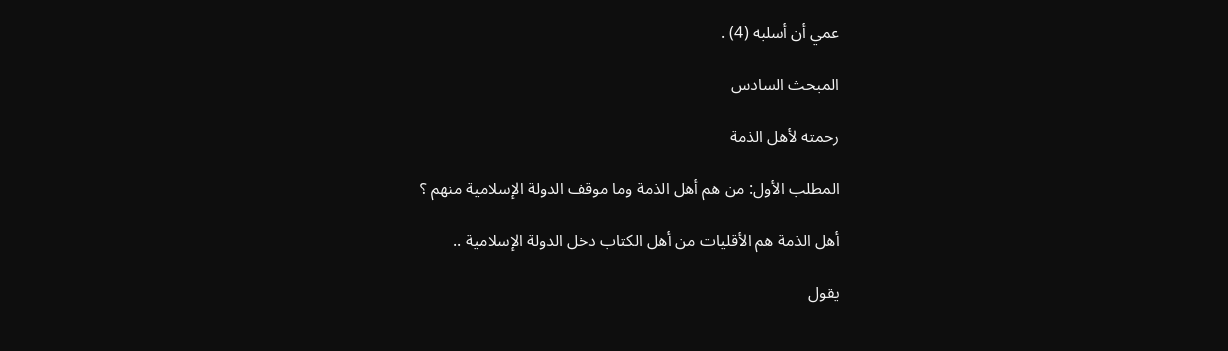عمي أن أسلبه (4) .

المبحث السادس

رحمته لأهل الذمة

المطلب الأول: من هم أهل الذمة وما موقف الدولة الإسلامية منهم ؟

أهل الذمة هم الأقليات من أهل الكتاب دخل الدولة الإسلامية ..

يقول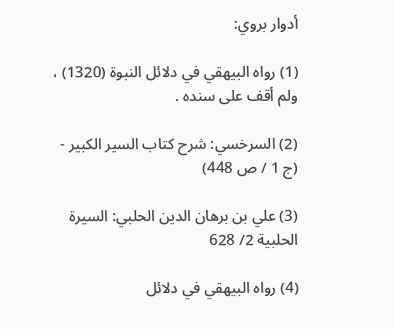أدوار بروي:

(1) رواه البيهقي في دلائل النبوة (1320) ، ولم أقف على سنده .

(2) السرخسي: شرح كتاب السير الكبير - (ج 1 / ص 448)

(3) علي بن برهان الدين الحلبي: السيرة الحلبية 2/ 628

(4) رواه البيهقي في دلائل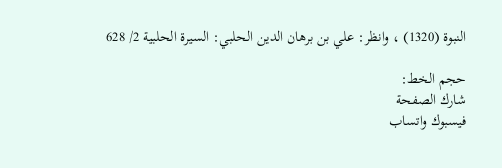النبوة (1320) ، وانظر: علي بن برهان الدين الحلبي: السيرة الحلبية 2/ 628

حجم الخط:
شارك الصفحة
فيسبوك واتساب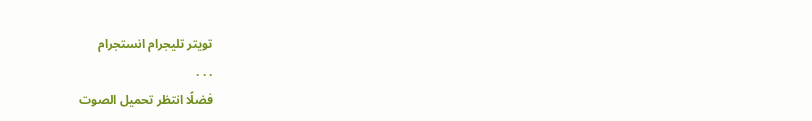تويتر تليجرام انستجرام
. . .
فضلًا انتظر تحميل الصوت